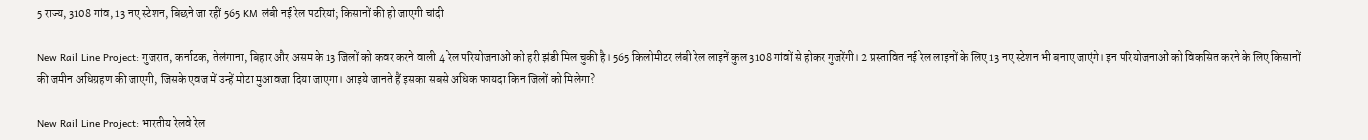5 राज्य, 3108 गांव, 13 नए स्टेशन, बिछने जा रहीं 565 KM लंबी नई रेल पटरियां; किसानों की हो जाएगी चांदी

New Rail Line Project: गुजरात, कर्नाटक, तेलंगाना, बिहार और असम के 13 जिलों को कवर करने वाली 4 रेल परियोजनाओं को हरी झंडी मिल चुकी है। 565 किलोमीटर लंबी रेल लाइनें कुल 3108 गांवों से होकर गुजरेंगी। 2 प्रस्तावित नई रेल लाइनों के लिए 13 नए स्टेशन भी बनाए जाएंगे। इन परियोजनाओं को विकसित करने के लिए किसानों की जमीन अधिग्रहण की जाएगी, जिसके एवज में उन्हें मोटा मुआवजा दिया जाएगा। आइये जानते हैं इसका सबसे अधिक फायदा किन जिलों को मिलेगा?

New Rail Line Project: भारतीय रेलवे रेल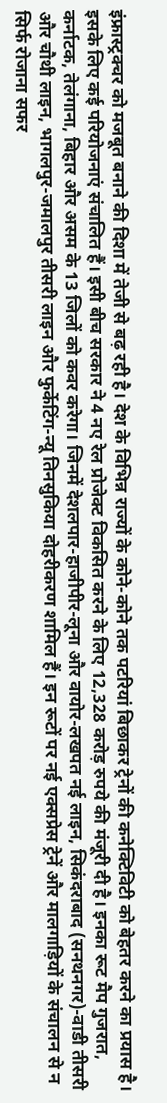इंफ्रास्ट्रक्चर को मजबूत बनाने की दिशा में तेजी से बढ़ रही है। देश के विभिन्न राज्यों के कोने-कोने तक पटरियां बिछाकर ट्रेनों की कनेक्टिविटी को बेहतर करने का प्रयास है। इसके लिए कई परियोजनाएं संचालित हैं। इसी बीच सरकार ने 4 नए रेल प्रोजेक्ट विकसित करने के लिए 12,328 करोड़ रुपये की मंजूरी दी है। इनका रूट मैप गुजरात, कर्नाटक, तेलंगाना, बिहार और असम के 13 जिलों को कवर करेगा। जिनमें देशलपार-हाजीपीर-लूना और वायोर-लखपत नई लाइन, सिकंदराबाद (सनथनगर)-वाडी तीसरी और चौथी लाइन, भागलपुर-जमालपुर तीसरी लाइन और फुर्केटिंग-न्यू तिनसुकिया दोहरीकरण शामिल हैं। इन रूटों पर नई एक्सप्रेस ट्रेनें और मालगाड़ियों के संचालन से न सिर्फ रोजाना सफर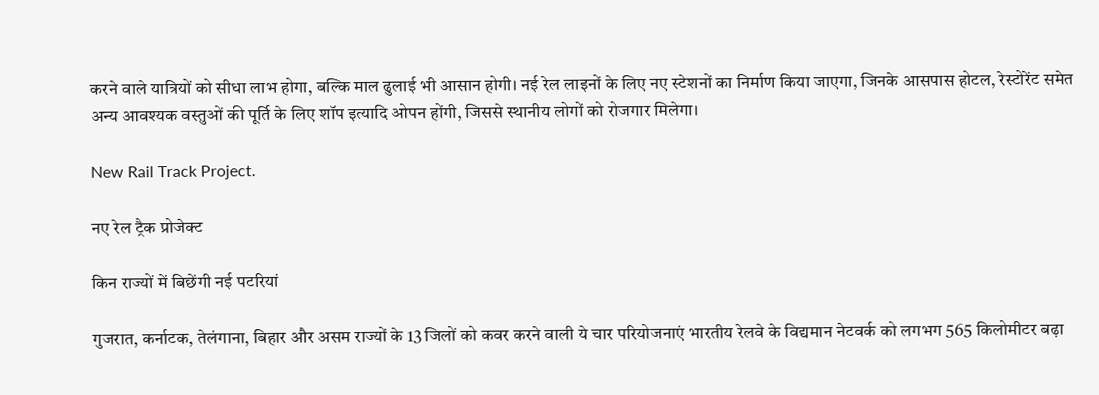करने वाले यात्रियों को सीधा लाभ होगा, बल्कि माल ढुलाई भी आसान होगी। नई रेल लाइनों के लिए नए स्टेशनों का निर्माण किया जाएगा, जिनके आसपास होटल, रेस्टोरेंट समेत अन्य आवश्यक वस्तुओं की पूर्ति के लिए शॉप इत्यादि ओपन होंगी, जिससे स्थानीय लोगों को रोजगार मिलेगा।

New Rail Track Project.

नए रेल ट्रैक प्रोजेक्ट

किन राज्यों में बिछेंगी नई पटरियां

गुजरात, कर्नाटक, तेलंगाना, बिहार और असम राज्यों के 13 जिलों को कवर करने वाली ये चार परियोजनाएं भारतीय रेलवे के विद्यमान नेटवर्क को लगभग 565 किलोमीटर बढ़ा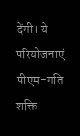देंगी। ये परियोजनाएं पीएम-गति शक्ति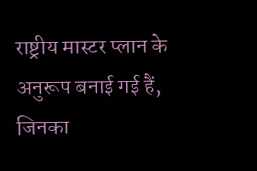राष्ट्रीय मास्टर प्लान के अनुरूप बनाई गई हैं, जिनका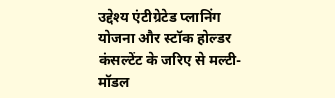उद्देश्य एंटीग्रेटेड प्लानिंग योजना और स्टॉक होल्डर कंसल्टेंट के जरिए से मल्टी-मॉडल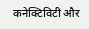कनेक्टिविटी और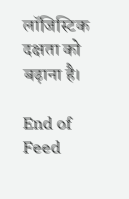लॉजिस्टिक दक्षता को बढ़ाना है।

End of Feed